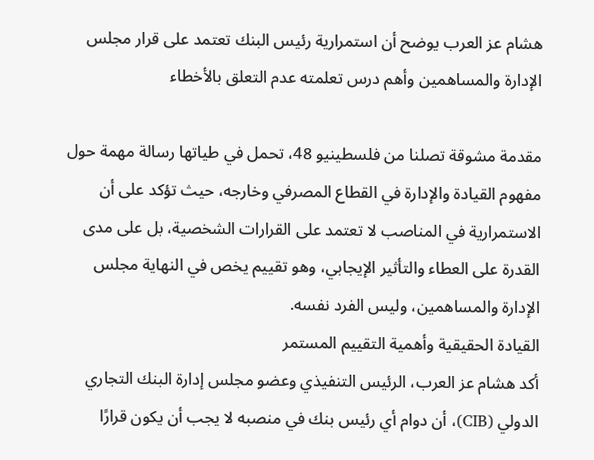هشام عز العرب يوضح أن استمرارية رئيس البنك تعتمد على قرار مجلس الإدارة والمساهمين وأهم درس تعلمته عدم التعلق بالأخطاء

مقدمة مشوقة تصلنا من فلسطينيو 48، تحمل في طياتها رسالة مهمة حول مفهوم القيادة والإدارة في القطاع المصرفي وخارجه، حيث تؤكد على أن الاستمرارية في المناصب لا تعتمد على القرارات الشخصية، بل على مدى القدرة على العطاء والتأثير الإيجابي، وهو تقييم يخص في النهاية مجلس الإدارة والمساهمين، وليس الفرد نفسه.
القيادة الحقيقية وأهمية التقييم المستمر
أكد هشام عز العرب، الرئيس التنفيذي وعضو مجلس إدارة البنك التجاري الدولي (CIB)، أن دوام أي رئيس بنك في منصبه لا يجب أن يكون قرارًا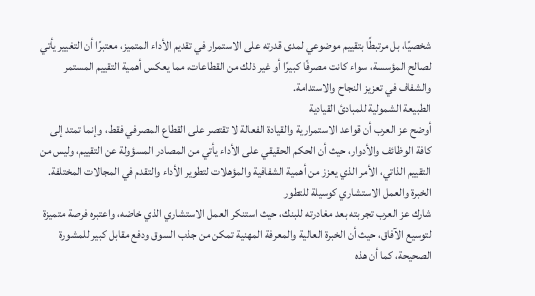شخصيًا، بل مرتبطًا بتقييم موضوعي لمدى قدرته على الاستمرار في تقديم الأداء المتميز، معتبرًا أن التغيير يأتي لصالح المؤسسة، سواء كانت مصرفًا كبيرًا أو غير ذلك من القطاعات، مما يعكس أهمية التقييم المستمر والشفاف في تعزيز النجاح والاستدامة.
الطبيعة الشمولية للمبادئ القيادية
أوضح عز العرب أن قواعد الاستمرارية والقيادة الفعالة لا تقتصر على القطاع المصرفي فقط، وإنما تمتد إلى كافة الوظائف والأدوار، حيث أن الحكم الحقيقي على الأداء يأتي من المصادر المسؤولة عن التقييم، وليس من التقييم الذاتي، الأمر الذي يعزز من أهمية الشفافية والمؤهلات لتطوير الأداء والتقدم في المجالات المختلفة.
الخبرة والعمل الاستشاري كوسيلة للتطور
شارك عز العرب تجربته بعد مغادرته للبنك، حيث استنكر العمل الاستشاري الذي خاضه، واعتبره فرصة متميزة لتوسيع الآفاق، حيث أن الخبرة العالية والمعرفة المهنية تمكن من جذب السوق ودفع مقابل كبير للمشورة الصحيحة، كما أن هذه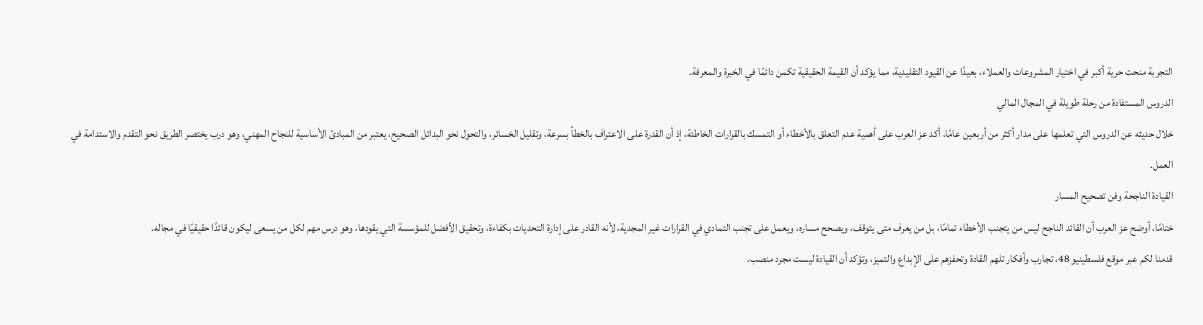التجربة منحت حرية أكبر في اختيار المشروعات والعملاء، بعيدًا عن القيود التقليدية، مما يؤكد أن القيمة الحقيقية تكمن دائمًا في الخبرة والمعرفة.
الدروس المستفادة من رحلة طويلة في المجال المالي
خلال حديثه عن الدروس التي تعلمها على مدار أكثر من أربعين عامًا، أكد عز العرب على أهمية عدم التعلق بالأخطاء أو التمسك بالقرارات الخاطئة، إذ أن القدرة على الاعتراف بالخطأ بسرعة، وتقليل الخسائر، والتحول نحو البدائل الصحيح، يعتبر من المبادئ الأساسية للنجاح المهني، وهو درب يختصر الطريق نحو التقدم والاستدامة في العمل.
القيادة الناجحة وفن تصحيح المسار
ختامًا، أوضح عز العرب أن القائد الناجح ليس من يتجنب الأخطاء تمامًا، بل من يعرف متى يتوقف، ويصحح مساره، ويعمل على تجنب التمادي في القرارات غير المجدية، لأنه القادر على إدارة التحديات بكفاءة، وتحقيق الأفضل للمؤسسة التي يقودها، وهو درس مهم لكل من يسعى ليكون قائدًا حقيقيًا في مجاله.
قدمنا لكم عبر موقع فلسطينيو 48، تجارب وأفكار تلهم القادة وتحفزهم على الإبداع والتميز، وتؤكد أن القيادة ليست مجرد منصب،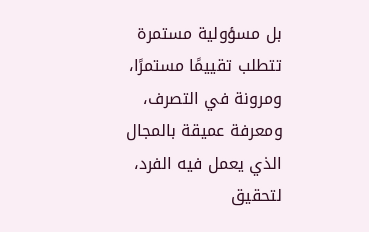بل مسؤولية مستمرة تتطلب تقييمًا مستمرًا، ومرونة في التصرف، ومعرفة عميقة بالمجال الذي يعمل فيه الفرد، لتحقيق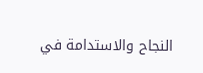النجاح والاستدامة في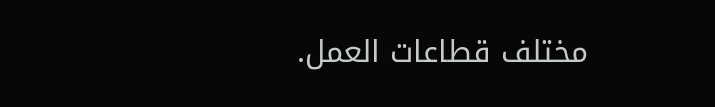مختلف قطاعات العمل.